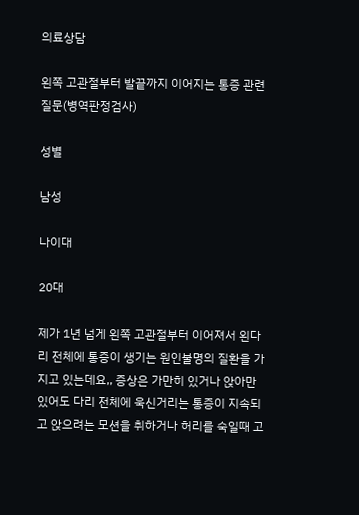의료상담

왼쪽 고관절부터 발끝까지 이어지는 통증 관련 질문(병역판정검사)

성별

남성

나이대

20대

제가 1년 넘게 왼쪽 고관절부터 이어져서 왼다리 전체에 통증이 생기는 원인불명의 질환을 가지고 있는데요,, 증상은 가만히 있거나 앉아만 있어도 다리 전체에 욱신거리는 통증이 지속되고 앉으려는 모션을 취하거나 허리를 숙일때 고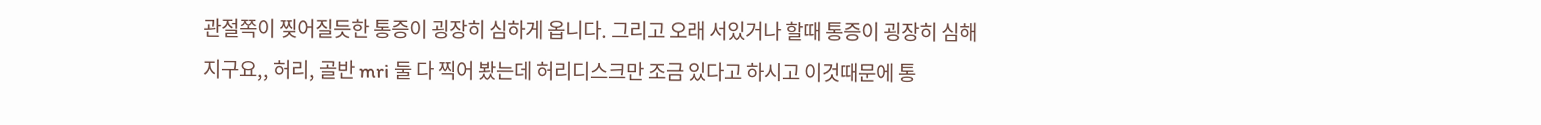관절쪽이 찢어질듯한 통증이 굉장히 심하게 옵니다. 그리고 오래 서있거나 할때 통증이 굉장히 심해지구요,, 허리, 골반 mri 둘 다 찍어 봤는데 허리디스크만 조금 있다고 하시고 이것때문에 통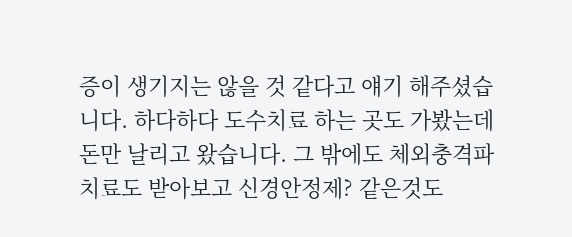증이 생기지는 않을 것 같다고 얘기 해주셨습니다. 하다하다 도수치료 하는 곳도 가봤는데 돈만 날리고 왔습니다. 그 밖에도 체외충격파 치료도 받아보고 신경안정제? 같은것도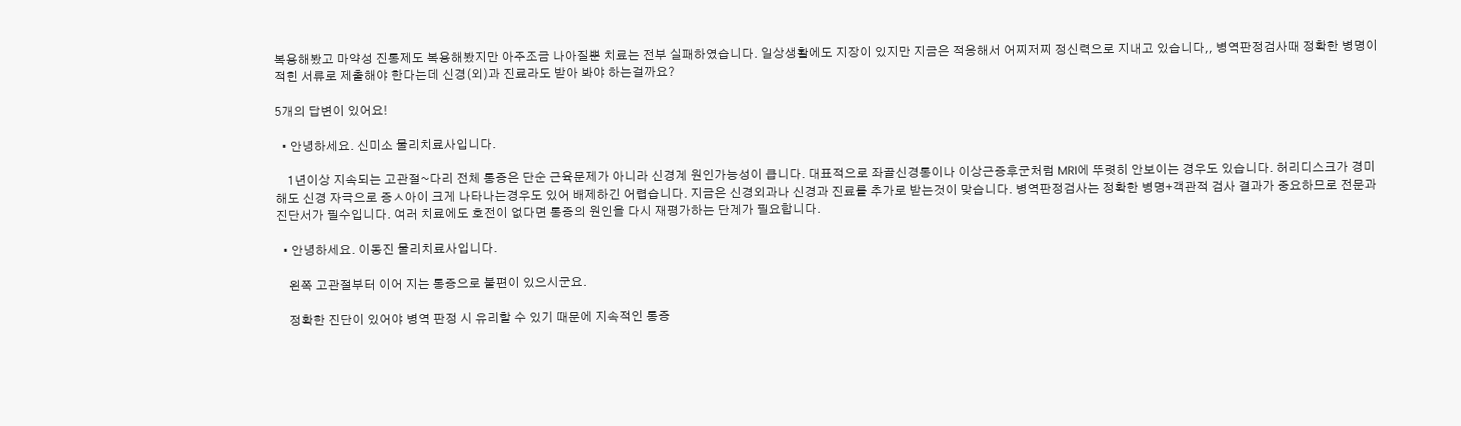복용해봤고 마약성 진통제도 복용해봤지만 아주조금 나아질뿐 치료는 전부 실패하였습니다. 일상생활에도 지장이 있지만 지금은 적응해서 어찌저찌 정신력으로 지내고 있습니다,, 병역판정검사때 정확한 병명이 적힌 서류로 제출해야 한다는데 신경(외)과 진료라도 받아 봐야 하는걸까요?

5개의 답변이 있어요!

  • 안녕하세요. 신미소 물리치료사입니다.

    1년이상 지속되는 고관절~다리 전체 통증은 단순 근육문제가 아니라 신경계 원인가능성이 큽니다. 대표적으로 좌골신경통이나 이상근증후군처럼 MRI에 뚜렷히 안보이는 경우도 있습니다. 허리디스크가 경미해도 신경 자극으로 증ㅅ아이 크게 나타나는경우도 있어 배제하긴 어렵습니다. 지금은 신경외과나 신경과 진료를 추가로 받는것이 맞습니다. 병역판정검사는 정확한 병명+객관적 검사 결과가 중요하므로 전문과 진단서가 필수입니다. 여러 치료에도 호전이 없다면 통증의 원인을 다시 재평가하는 단계가 필요합니다.

  • 안녕하세요. 이동진 물리치료사입니다.

    왼쪽 고관절부터 이어 지는 통증으로 불편이 있으시군요.

    정확한 진단이 있어야 병역 판정 시 유리할 수 있기 때문에 지속적인 통증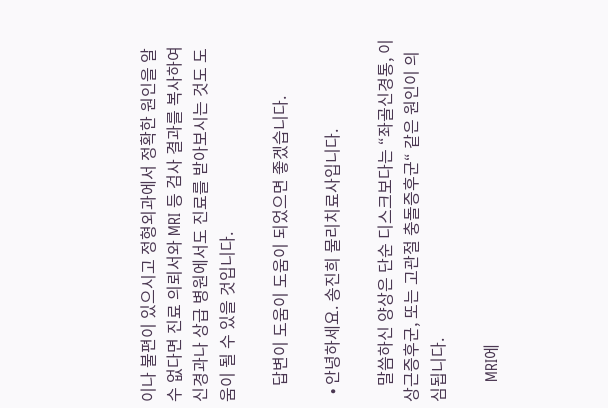이나 불편이 있으시고 정형외과에서 정확한 원인을 알 수 없다면 진료 의뢰서와 MRI 등 검사 결과를 복사하여 신경과나 상급 병원에서도 진료를 받아보시는 것도 도움이 될 수 있을 것입니다.

    답변이 도움이 도움이 되었으면 좋겠습니다.

  • 안녕하세요. 송진희 물리치료사입니다.

    말씀하신 양상은 단순 디스크보다는 “좌골신경통, 이상근증후군, 또는 고관절 충돌증후군“ 같은 원인이 의심됩니다.

    MRI에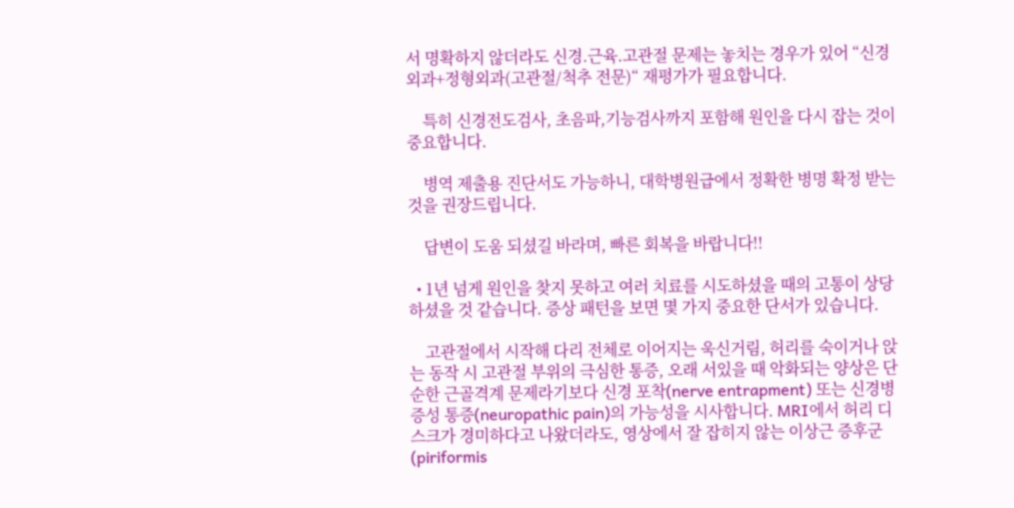서 명확하지 않더라도 신경.근육.고관절 문제는 놓치는 경우가 있어 “신경외과+정형외과(고관절/척추 전문)“ 재평가가 필요합니다.

    특히 신경전도검사, 초음파,기능검사까지 포함해 원인을 다시 잡는 것이 중요합니다.

    병역 제출용 진단서도 가능하니, 대학병원급에서 정확한 병명 확정 받는 것을 권장드립니다.

    답변이 도움 되셨길 바라며, 빠른 회복을 바랍니다!!

  • 1년 넘게 원인을 찾지 못하고 여러 치료를 시도하셨을 때의 고통이 상당하셨을 것 같습니다. 증상 패턴을 보면 몇 가지 중요한 단서가 있습니다.

    고관절에서 시작해 다리 전체로 이어지는 욱신거림, 허리를 숙이거나 앉는 동작 시 고관절 부위의 극심한 통증, 오래 서있을 때 악화되는 양상은 단순한 근골격계 문제라기보다 신경 포착(nerve entrapment) 또는 신경병증성 통증(neuropathic pain)의 가능성을 시사합니다. MRI에서 허리 디스크가 경미하다고 나왔더라도, 영상에서 잘 잡히지 않는 이상근 증후군(piriformis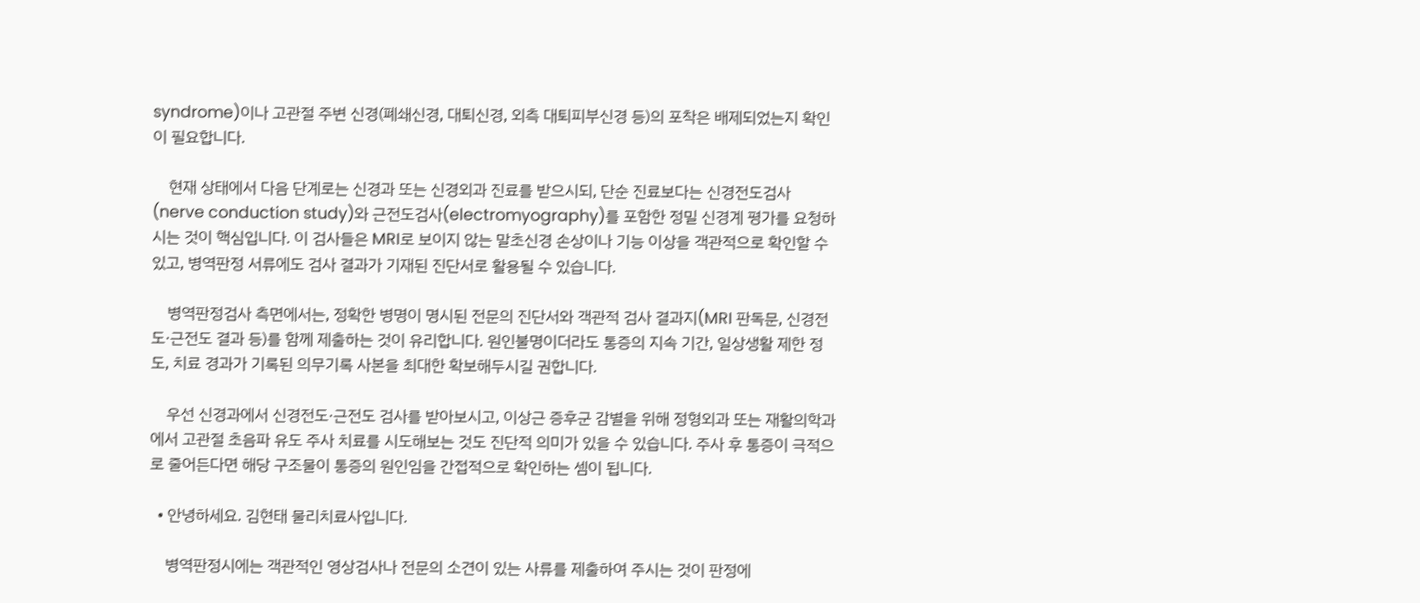syndrome)이나 고관절 주변 신경(폐쇄신경, 대퇴신경, 외측 대퇴피부신경 등)의 포착은 배제되었는지 확인이 필요합니다.

    현재 상태에서 다음 단계로는 신경과 또는 신경외과 진료를 받으시되, 단순 진료보다는 신경전도검사(nerve conduction study)와 근전도검사(electromyography)를 포함한 정밀 신경계 평가를 요청하시는 것이 핵심입니다. 이 검사들은 MRI로 보이지 않는 말초신경 손상이나 기능 이상을 객관적으로 확인할 수 있고, 병역판정 서류에도 검사 결과가 기재된 진단서로 활용될 수 있습니다.

    병역판정검사 측면에서는, 정확한 병명이 명시된 전문의 진단서와 객관적 검사 결과지(MRI 판독문, 신경전도·근전도 결과 등)를 함께 제출하는 것이 유리합니다. 원인불명이더라도 통증의 지속 기간, 일상생활 제한 정도, 치료 경과가 기록된 의무기록 사본을 최대한 확보해두시길 권합니다.

    우선 신경과에서 신경전도·근전도 검사를 받아보시고, 이상근 증후군 감별을 위해 정형외과 또는 재활의학과에서 고관절 초음파 유도 주사 치료를 시도해보는 것도 진단적 의미가 있을 수 있습니다. 주사 후 통증이 극적으로 줄어든다면 해당 구조물이 통증의 원인임을 간접적으로 확인하는 셈이 됩니다.

  • 안녕하세요. 김현태 물리치료사입니다.

    병역판정시에는 객관적인 영상검사나 전문의 소견이 있는 사류를 제출하여 주시는 것이 판정에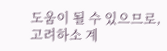도움이 될 수 있으므로, 고려하소 계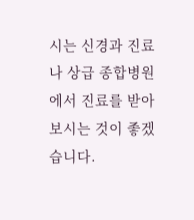시는 신경과 진료나 상급 종합병원에서 진료를 받아보시는 것이 좋겠습니다.